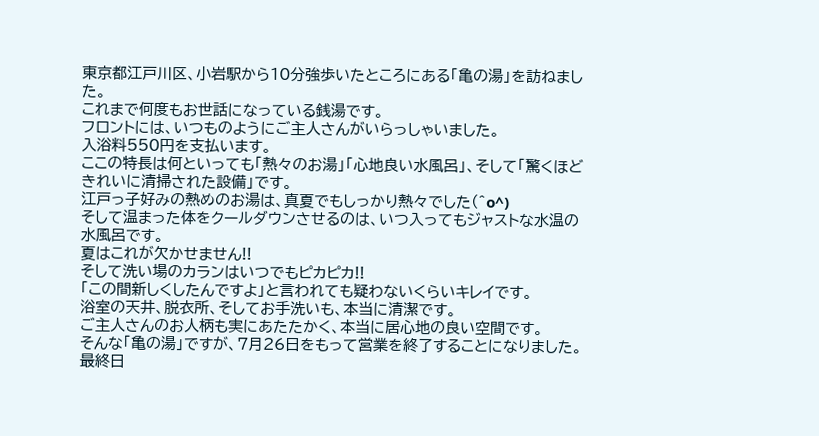東京都江戸川区、小岩駅から10分強歩いたところにある「亀の湯」を訪ねました。
これまで何度もお世話になっている銭湯です。
フロントには、いつものようにご主人さんがいらっしゃいました。
入浴料550円を支払います。
ここの特長は何といっても「熱々のお湯」「心地良い水風呂」、そして「驚くほどきれいに清掃された設備」です。
江戸っ子好みの熱めのお湯は、真夏でもしっかり熱々でした(^o^)
そして温まった体をクールダウンさせるのは、いつ入ってもジャストな水温の水風呂です。
夏はこれが欠かせません!!
そして洗い場のカランはいつでもピカピカ!!
「この間新しくしたんですよ」と言われても疑わないくらいキレイです。
浴室の天井、脱衣所、そしてお手洗いも、本当に清潔です。
ご主人さんのお人柄も実にあたたかく、本当に居心地の良い空間です。
そんな「亀の湯」ですが、7月26日をもって営業を終了することになりました。
最終日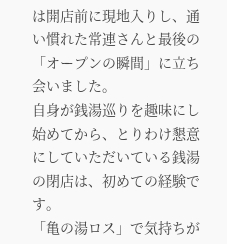は開店前に現地入りし、通い慣れた常連さんと最後の「オープンの瞬間」に立ち会いました。
自身が銭湯巡りを趣味にし始めてから、とりわけ懇意にしていただいている銭湯の閉店は、初めての経験です。
「亀の湯ロス」で気持ちが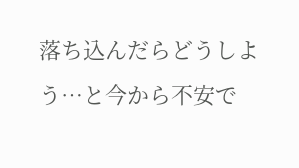落ち込んだらどうしよう…と今から不安で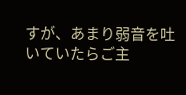すが、あまり弱音を吐いていたらご主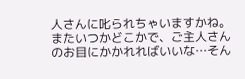人さんに叱られちゃいますかね。
またいつかどこかで、ご主人さんのお目にかかれればいいな…そん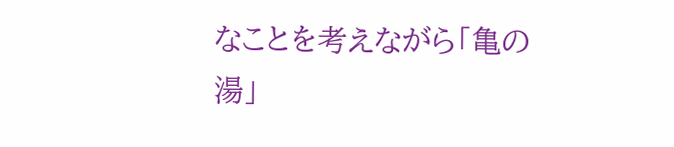なことを考えながら「亀の湯」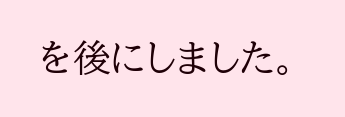を後にしました。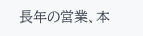長年の営業、本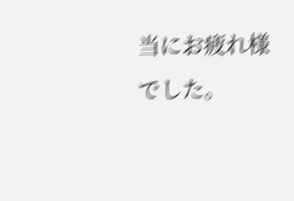当にお疲れ様でした。